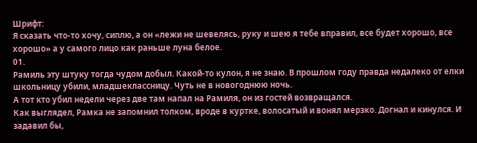Шрифт:
Я сказать что-то хочу, сиплю, а он «лежи не шевелясь, руку и шею я тебе вправил, все будет хорошо, все хорошо» а у самого лицо как раньше луна белое.
01.
Рамиль эту штуку тогда чудом добыл. Какой-то кулон, я не знаю. В прошлом году правда недалеко от елки школьницу убили, младшеклассницу. Чуть не в новогоднюю ночь.
А тот кто убил недели через две там напал на Рамиля, он из гостей возвращался.
Как выглядел, Рамка не запомнил толком, вроде в куртке, волосатый и вонял мерзко. Догнал и кинулся. И задавил бы,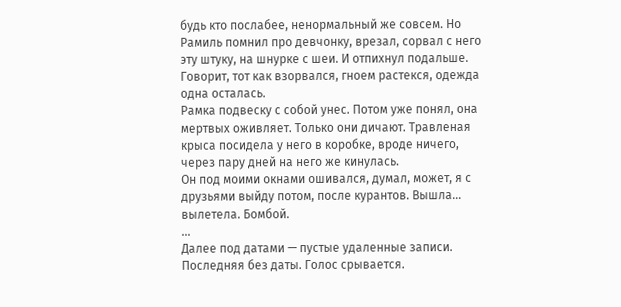будь кто послабее, ненормальный же совсем. Но Рамиль помнил про девчонку, врезал, сорвал с него эту штуку, на шнурке с шеи. И отпихнул подальше.
Говорит, тот как взорвался, гноем растекся, одежда одна осталась.
Рамка подвеску с собой унес. Потом уже понял, она мертвых оживляет. Только они дичают. Травленая крыса посидела у него в коробке, вроде ничего, через пару дней на него же кинулась.
Он под моими окнами ошивался, думал, может, я с друзьями выйду потом, после курантов. Вышла… вылетела. Бомбой.
…
Далее под датами — пустые удаленные записи. Последняя без даты. Голос срывается.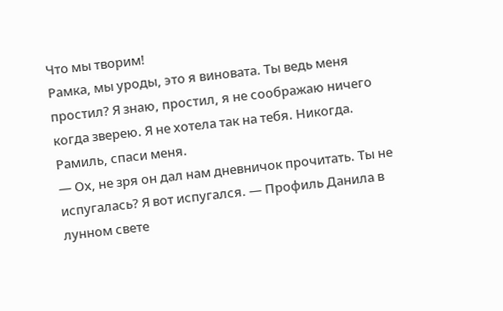Что мы творим!
Рамка, мы уроды, это я виновата. Ты ведь меня простил? Я знаю, простил, я не соображаю ничего когда зверею. Я не хотела так на тебя. Никогда.
Рамиль, спаси меня.
— Ох, не зря он дал нам дневничок прочитать. Ты не испугалась? Я вот испугался. — Профиль Данила в лунном свете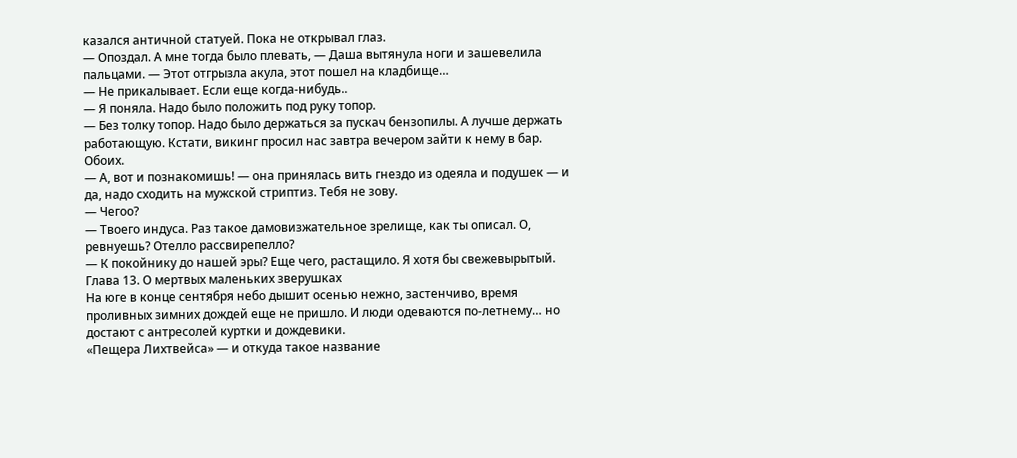казался античной статуей. Пока не открывал глаз.
— Опоздал. А мне тогда было плевать, — Даша вытянула ноги и зашевелила пальцами. — Этот отгрызла акула, этот пошел на кладбище…
— Не прикалывает. Если еще когда-нибудь..
— Я поняла. Надо было положить под руку топор.
— Без толку топор. Надо было держаться за пускач бензопилы. А лучше держать работающую. Кстати, викинг просил нас завтра вечером зайти к нему в бар. Обоих.
— А, вот и познакомишь! — она принялась вить гнездо из одеяла и подушек — и да, надо сходить на мужской стриптиз. Тебя не зову.
— Чегоо?
— Твоего индуса. Раз такое дамовизжательное зрелище, как ты описал. О, ревнуешь? Отелло рассвирепелло?
— К покойнику до нашей эры? Еще чего, растащило. Я хотя бы свежевырытый.
Глава 13. О мертвых маленьких зверушках
На юге в конце сентября небо дышит осенью нежно, застенчиво, время проливных зимних дождей еще не пришло. И люди одеваются по-летнему… но достают с антресолей куртки и дождевики.
«Пещера Лихтвейса» — и откуда такое название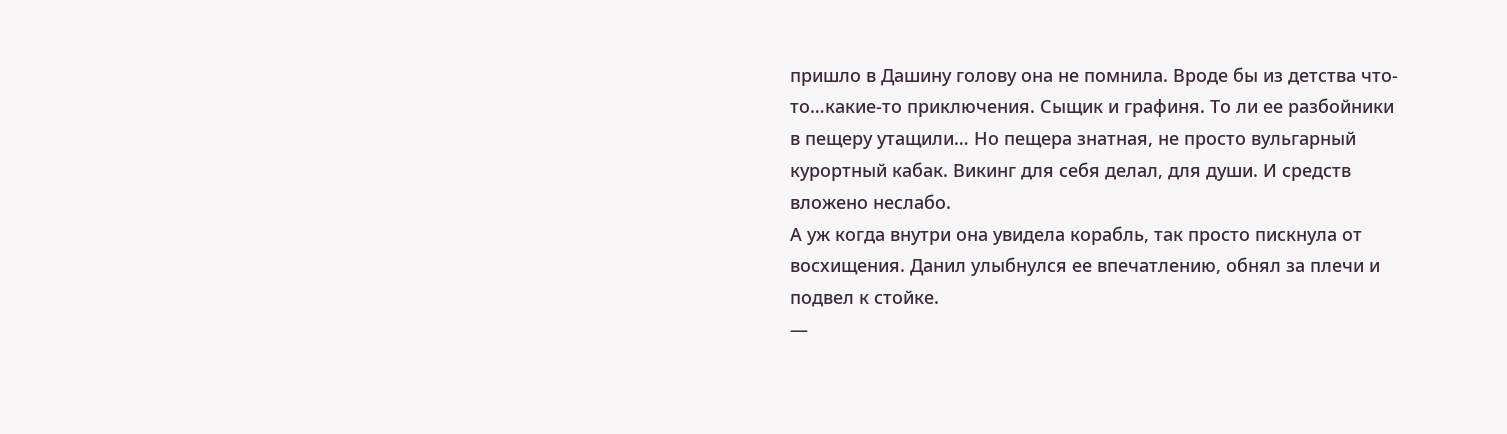пришло в Дашину голову она не помнила. Вроде бы из детства что-то…какие-то приключения. Сыщик и графиня. То ли ее разбойники в пещеру утащили… Но пещера знатная, не просто вульгарный курортный кабак. Викинг для себя делал, для души. И средств вложено неслабо.
А уж когда внутри она увидела корабль, так просто пискнула от восхищения. Данил улыбнулся ее впечатлению, обнял за плечи и подвел к стойке.
—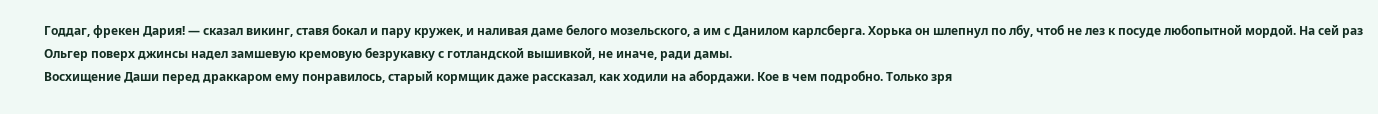Годдаг, фрекен Дария! — сказал викинг, ставя бокал и пару кружек, и наливая даме белого мозельского, а им с Данилом карлсберга. Хорька он шлепнул по лбу, чтоб не лез к посуде любопытной мордой. На сей раз Ольгер поверх джинсы надел замшевую кремовую безрукавку с готландской вышивкой, не иначе, ради дамы.
Восхищение Даши перед драккаром ему понравилось, старый кормщик даже рассказал, как ходили на абордажи. Кое в чем подробно. Только зря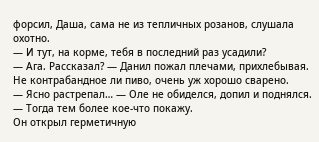форсил, Даша, сама не из тепличных розанов, слушала охотно.
— И тут, на корме, тебя в последний раз усадили?
— Ага. Рассказал? — Данил пожал плечами, прихлебывая. Не контрабандное ли пиво, очень уж хорошо сварено.
— Ясно растрепал… — Оле не обиделся, допил и поднялся. — Тогда тем более кое-что покажу.
Он открыл герметичную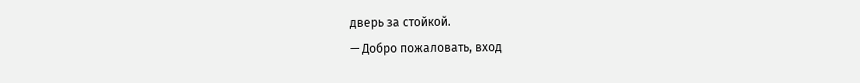дверь за стойкой.
— Добро пожаловать, вход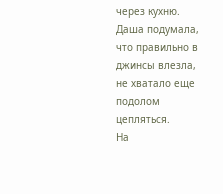через кухню.
Даша подумала, что правильно в джинсы влезла, не хватало еще подолом цепляться.
На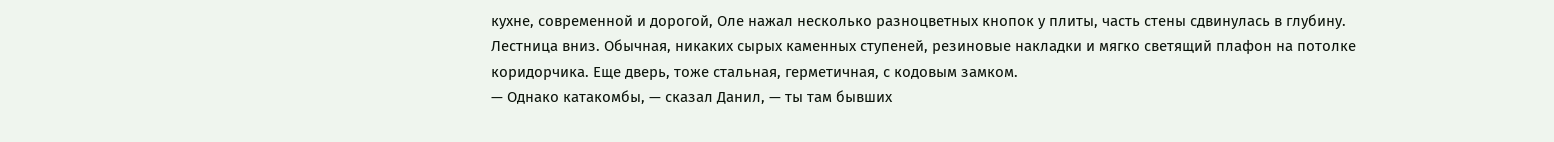кухне, современной и дорогой, Оле нажал несколько разноцветных кнопок у плиты, часть стены сдвинулась в глубину. Лестница вниз. Обычная, никаких сырых каменных ступеней, резиновые накладки и мягко светящий плафон на потолке коридорчика. Еще дверь, тоже стальная, герметичная, с кодовым замком.
— Однако катакомбы, — сказал Данил, — ты там бывших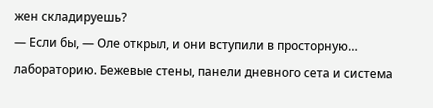жен складируешь?
— Если бы, — Оле открыл, и они вступили в просторную… лабораторию. Бежевые стены, панели дневного сета и система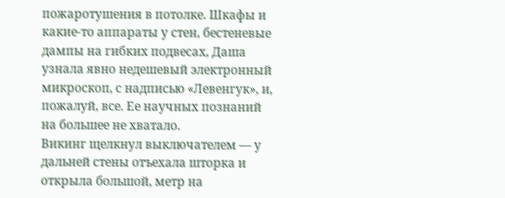пожаротушения в потолке. Шкафы и какие-то аппараты у стен, бестеневые дампы на гибких подвесах, Даша узнала явно недешевый электронный микроскоп, с надписью «Левенгук», и, пожалуй, все. Ее научных познаний на большее не хватало.
Викинг щелкнул выключателем — у дальней стены отъехала шторка и открыла большой, метр на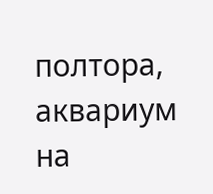полтора, аквариум на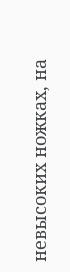невысоких ножках, на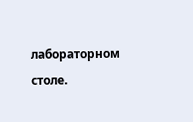лабораторном столе.